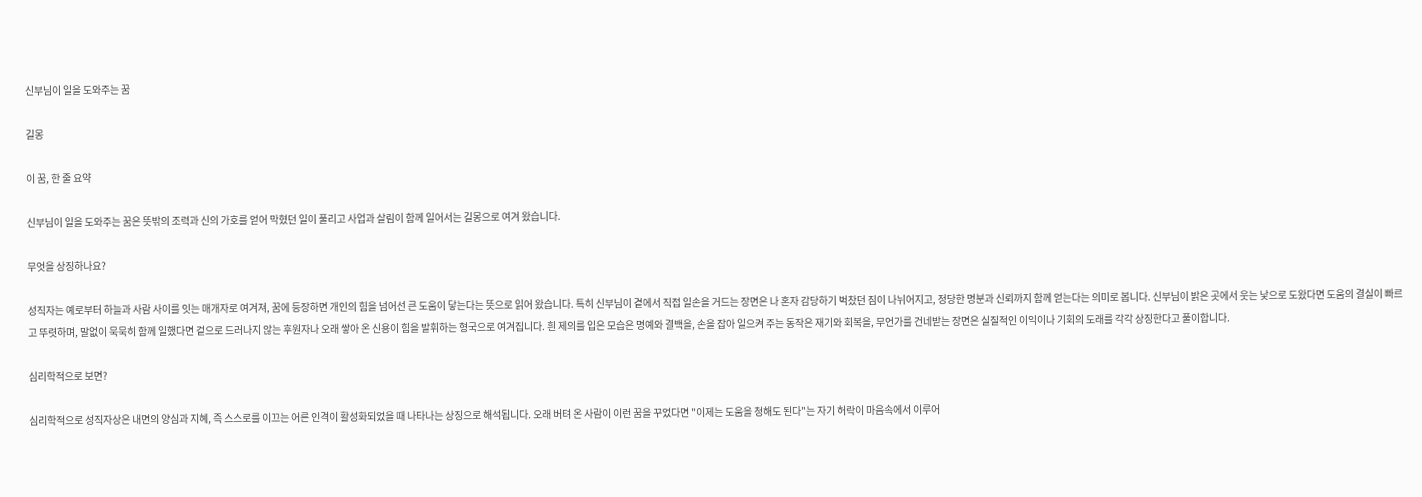신부님이 일을 도와주는 꿈

길몽

이 꿈, 한 줄 요약

신부님이 일을 도와주는 꿈은 뜻밖의 조력과 신의 가호를 얻어 막혔던 일이 풀리고 사업과 살림이 함께 일어서는 길몽으로 여겨 왔습니다.

무엇을 상징하나요?

성직자는 예로부터 하늘과 사람 사이를 잇는 매개자로 여겨져, 꿈에 등장하면 개인의 힘을 넘어선 큰 도움이 닿는다는 뜻으로 읽어 왔습니다. 특히 신부님이 곁에서 직접 일손을 거드는 장면은 나 혼자 감당하기 벅찼던 짐이 나뉘어지고, 정당한 명분과 신뢰까지 함께 얻는다는 의미로 봅니다. 신부님이 밝은 곳에서 웃는 낯으로 도왔다면 도움의 결실이 빠르고 뚜렷하며, 말없이 묵묵히 함께 일했다면 겉으로 드러나지 않는 후원자나 오래 쌓아 온 신용이 힘을 발휘하는 형국으로 여겨집니다. 흰 제의를 입은 모습은 명예와 결백을, 손을 잡아 일으켜 주는 동작은 재기와 회복을, 무언가를 건네받는 장면은 실질적인 이익이나 기회의 도래를 각각 상징한다고 풀이합니다.

심리학적으로 보면?

심리학적으로 성직자상은 내면의 양심과 지혜, 즉 스스로를 이끄는 어른 인격이 활성화되었을 때 나타나는 상징으로 해석됩니다. 오래 버텨 온 사람이 이런 꿈을 꾸었다면 "이제는 도움을 청해도 된다"는 자기 허락이 마음속에서 이루어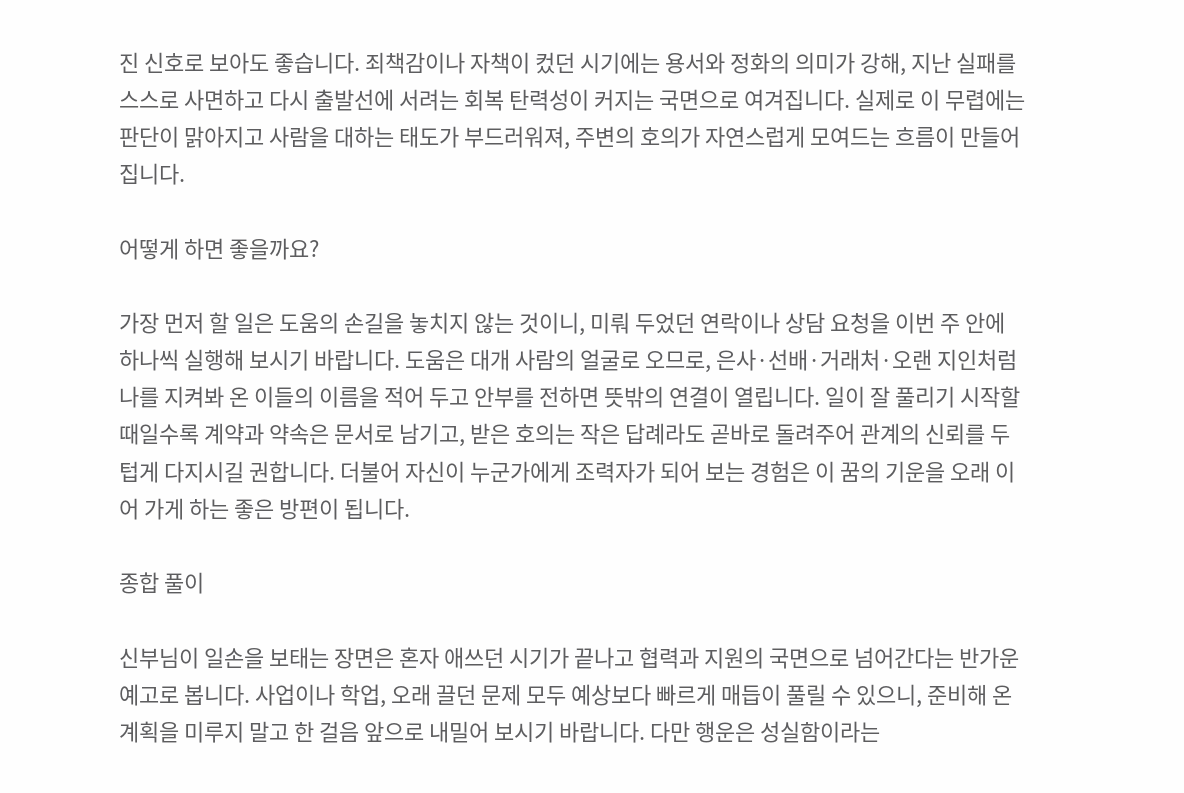진 신호로 보아도 좋습니다. 죄책감이나 자책이 컸던 시기에는 용서와 정화의 의미가 강해, 지난 실패를 스스로 사면하고 다시 출발선에 서려는 회복 탄력성이 커지는 국면으로 여겨집니다. 실제로 이 무렵에는 판단이 맑아지고 사람을 대하는 태도가 부드러워져, 주변의 호의가 자연스럽게 모여드는 흐름이 만들어집니다.

어떻게 하면 좋을까요?

가장 먼저 할 일은 도움의 손길을 놓치지 않는 것이니, 미뤄 두었던 연락이나 상담 요청을 이번 주 안에 하나씩 실행해 보시기 바랍니다. 도움은 대개 사람의 얼굴로 오므로, 은사·선배·거래처·오랜 지인처럼 나를 지켜봐 온 이들의 이름을 적어 두고 안부를 전하면 뜻밖의 연결이 열립니다. 일이 잘 풀리기 시작할 때일수록 계약과 약속은 문서로 남기고, 받은 호의는 작은 답례라도 곧바로 돌려주어 관계의 신뢰를 두텁게 다지시길 권합니다. 더불어 자신이 누군가에게 조력자가 되어 보는 경험은 이 꿈의 기운을 오래 이어 가게 하는 좋은 방편이 됩니다.

종합 풀이

신부님이 일손을 보태는 장면은 혼자 애쓰던 시기가 끝나고 협력과 지원의 국면으로 넘어간다는 반가운 예고로 봅니다. 사업이나 학업, 오래 끌던 문제 모두 예상보다 빠르게 매듭이 풀릴 수 있으니, 준비해 온 계획을 미루지 말고 한 걸음 앞으로 내밀어 보시기 바랍니다. 다만 행운은 성실함이라는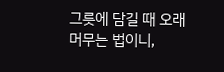그릇에 담길 때 오래 머무는 법이니,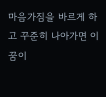마음가짐을 바르게 하고 꾸준히 나아가면 이 꿈이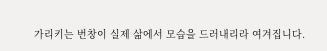가리키는 번창이 실제 삶에서 모습을 드러내리라 여겨집니다.